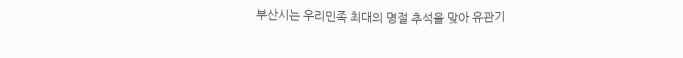부산시는 우리민족 최대의 명절 추석을 맞아 유관기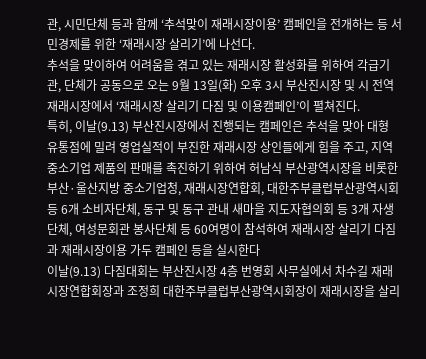관, 시민단체 등과 함께 ‘추석맞이 재래시장이용’ 캠페인을 전개하는 등 서민경제를 위한 ‘재래시장 살리기’에 나선다.
추석을 맞이하여 어려움을 겪고 있는 재래시장 활성화를 위하여 각급기관, 단체가 공동으로 오는 9월 13일(화) 오후 3시 부산진시장 및 시 전역 재래시장에서 ‘재래시장 살리기 다짐 및 이용캠페인’이 펼쳐진다.
특히, 이날(9.13) 부산진시장에서 진행되는 캠페인은 추석을 맞아 대형 유통점에 밀려 영업실적이 부진한 재래시장 상인들에게 힘을 주고, 지역중소기업 제품의 판매를 촉진하기 위하여 허남식 부산광역시장을 비롯한 부산·울산지방 중소기업청, 재래시장연합회, 대한주부클럽부산광역시회 등 6개 소비자단체, 동구 및 동구 관내 새마을 지도자협의회 등 3개 자생단체, 여성문회관 봉사단체 등 60여명이 참석하여 재래시장 살리기 다짐과 재래시장이용 가두 캠페인 등을 실시한다
이날(9.13) 다짐대회는 부산진시장 4층 번영회 사무실에서 차수길 재래시장연합회장과 조정희 대한주부클럽부산광역시회장이 재래시장을 살리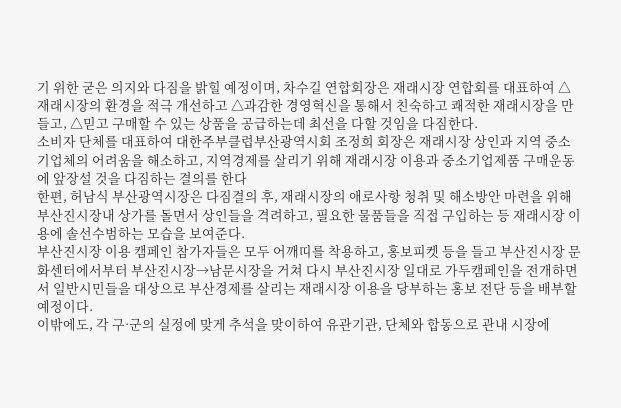기 위한 굳은 의지와 다짐을 밝힐 예정이며, 차수길 연합회장은 재래시장 연합회를 대표하여 △재래시장의 환경을 적극 개선하고 △과감한 경영혁신을 통해서 친숙하고 쾌적한 재래시장을 만들고, △믿고 구매할 수 있는 상품을 공급하는데 최선을 다할 것임을 다짐한다.
소비자 단체를 대표하여 대한주부클럽부산광역시회 조정희 회장은 재래시장 상인과 지역 중소기업체의 어려움을 해소하고, 지역경제를 살리기 위해 재래시장 이용과 중소기업제품 구매운동 에 앞장설 것을 다짐하는 결의를 한다
한편, 허남식 부산광역시장은 다짐결의 후, 재래시장의 애로사항 청취 및 해소방안 마련을 위해 부산진시장내 상가를 돌면서 상인들을 격려하고, 필요한 물품들을 직접 구입하는 등 재래시장 이용에 솔선수범하는 모습을 보여준다.
부산진시장 이용 캠페인 참가자들은 모두 어깨띠를 착용하고, 홍보피켓 등을 들고 부산진시장 문화센터에서부터 부산진시장→남문시장을 거쳐 다시 부산진시장 일대로 가두캠페인을 전개하면서 일반시민들을 대상으로 부산경제를 살리는 재래시장 이용을 당부하는 홍보 전단 등을 배부할 예정이다.
이밖에도, 각 구·군의 실정에 맞게 추석을 맞이하여 유관기관, 단체와 합동으로 관내 시장에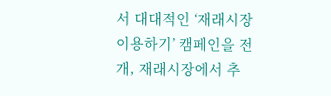서 대대적인 ‘재래시장 이용하기’ 캠페인을 전개, 재래시장에서 추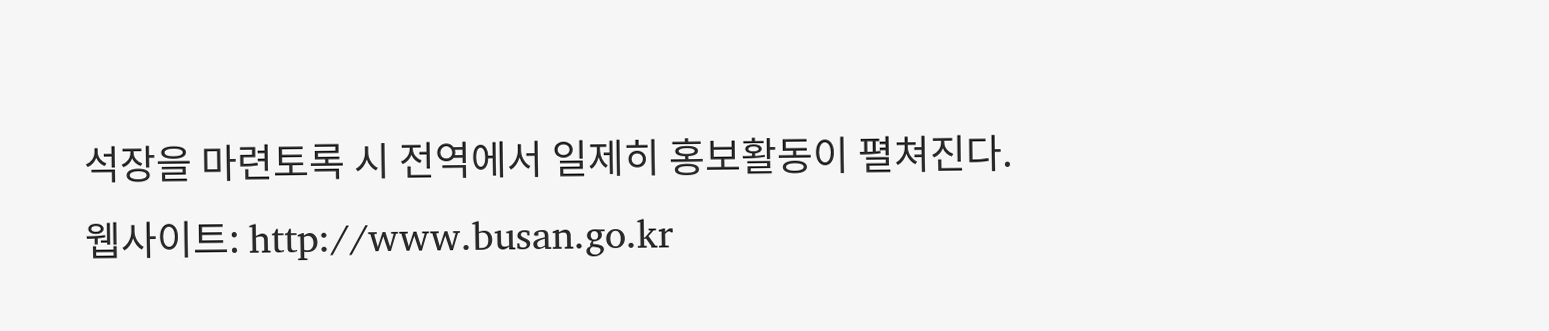석장을 마련토록 시 전역에서 일제히 홍보활동이 펼쳐진다.
웹사이트: http://www.busan.go.kr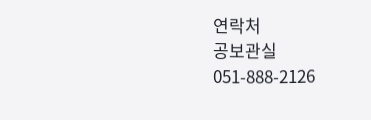연락처
공보관실 051-888-2126